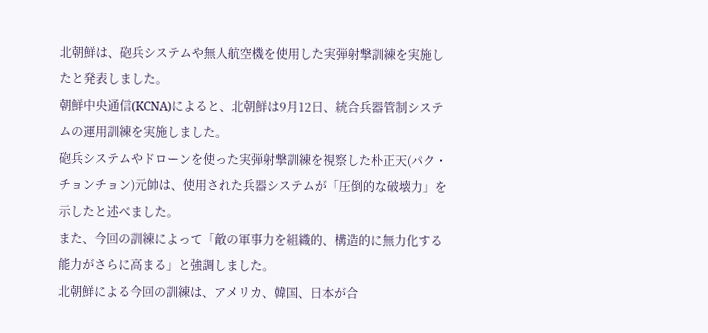北朝鮮は、砲兵システムや無人航空機を使用した実弾射撃訓練を実施したと発表しました。
朝鮮中央通信(KCNA)によると、北朝鮮は9月12日、統合兵器管制システムの運用訓練を実施しました。
砲兵システムやドローンを使った実弾射撃訓練を視察した朴正天(パク・チョンチョン)元帥は、使用された兵器システムが「圧倒的な破壊力」を示したと述べました。
また、今回の訓練によって「敵の軍事力を組織的、構造的に無力化する能力がさらに高まる」と強調しました。
北朝鮮による今回の訓練は、アメリカ、韓国、日本が合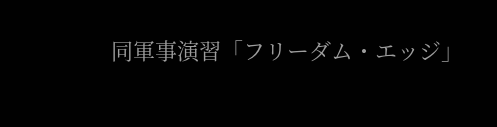同軍事演習「フリーダム・エッジ」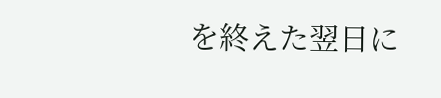を終えた翌日に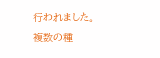行われました。
複数の種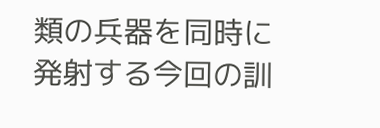類の兵器を同時に発射する今回の訓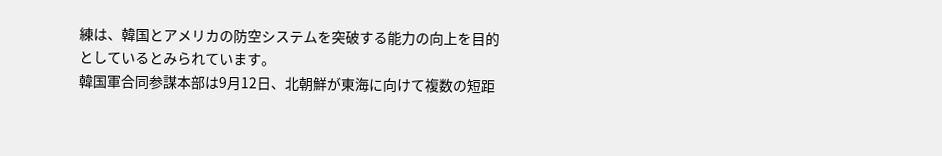練は、韓国とアメリカの防空システムを突破する能力の向上を目的としているとみられています。
韓国軍合同参謀本部は9月12日、北朝鮮が東海に向けて複数の短距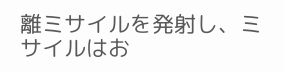離ミサイルを発射し、ミサイルはお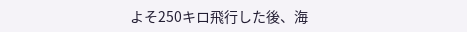よそ250キロ飛行した後、海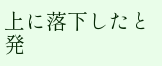上に落下したと発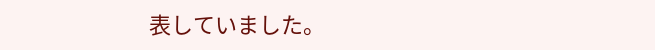表していました。